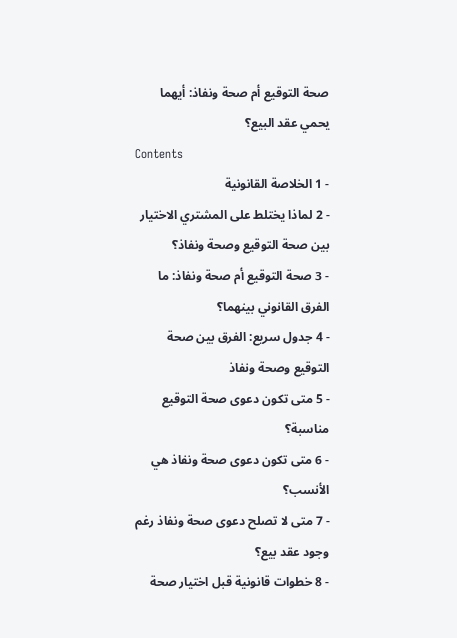صحة التوقيع أم صحة ونفاذ: أيهما يحمي عقد البيع؟
Contents
- 1 الخلاصة القانونية
- 2 لماذا يختلط على المشتري الاختيار بين صحة التوقيع وصحة ونفاذ؟
- 3 صحة التوقيع أم صحة ونفاذ: ما الفرق القانوني بينهما؟
- 4 جدول سريع: الفرق بين صحة التوقيع وصحة ونفاذ
- 5 متى تكون دعوى صحة التوقيع مناسبة؟
- 6 متى تكون دعوى صحة ونفاذ هي الأنسب؟
- 7 متى لا تصلح دعوى صحة ونفاذ رغم وجود عقد بيع؟
- 8 خطوات قانونية قبل اختيار صحة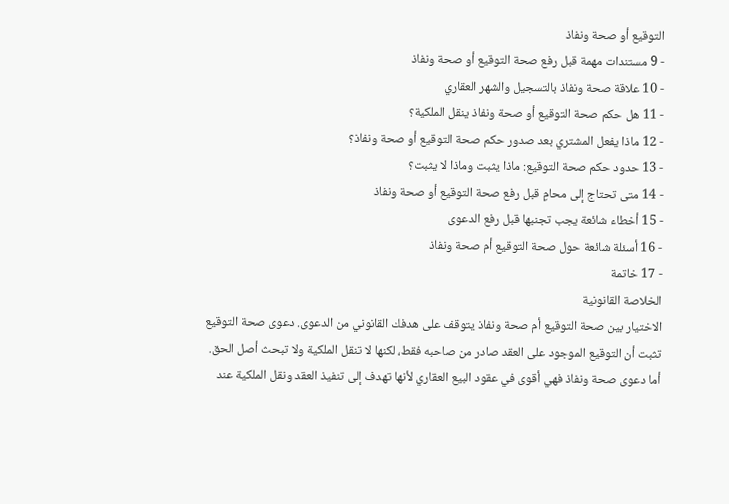التوقيع أو صحة ونفاذ
- 9 مستندات مهمة قبل رفع صحة التوقيع أو صحة ونفاذ
- 10 علاقة صحة ونفاذ بالتسجيل والشهر العقاري
- 11 هل حكم صحة التوقيع أو صحة ونفاذ ينقل الملكية؟
- 12 ماذا يفعل المشتري بعد صدور حكم صحة التوقيع أو صحة ونفاذ؟
- 13 حدود حكم صحة التوقيع: ماذا يثبت وماذا لا يثبت؟
- 14 متى تحتاج إلى محامٍ قبل رفع صحة التوقيع أو صحة ونفاذ
- 15 أخطاء شائعة يجب تجنبها قبل رفع الدعوى
- 16 أسئلة شائعة حول صحة التوقيع أم صحة ونفاذ
- 17 خاتمة
الخلاصة القانونية
الاختيار بين صحة التوقيع أم صحة ونفاذ يتوقف على هدفك القانوني من الدعوى. دعوى صحة التوقيع تثبت أن التوقيع الموجود على العقد صادر من صاحبه فقط، لكنها لا تنقل الملكية ولا تبحث أصل الحق. أما دعوى صحة ونفاذ فهي أقوى في عقود البيع العقاري لأنها تهدف إلى تنفيذ العقد ونقل الملكية عند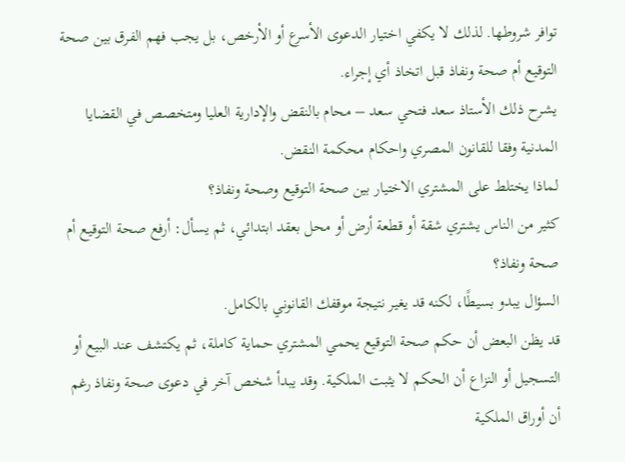توافر شروطها. لذلك لا يكفي اختيار الدعوى الأسرع أو الأرخص، بل يجب فهم الفرق بين صحة التوقيع أم صحة ونفاذ قبل اتخاذ أي إجراء.
يشرح ذلك الأستاذ سعد فتحي سعد – محام بالنقض والإدارية العليا ومتخصص في القضايا المدنية وفقا للقانون المصري واحكام محكمة النقض.
لماذا يختلط على المشتري الاختيار بين صحة التوقيع وصحة ونفاذ؟
كثير من الناس يشتري شقة أو قطعة أرض أو محل بعقد ابتدائي، ثم يسأل: أرفع صحة التوقيع أم صحة ونفاذ؟
السؤال يبدو بسيطًا، لكنه قد يغير نتيجة موقفك القانوني بالكامل.
قد يظن البعض أن حكم صحة التوقيع يحمي المشتري حماية كاملة، ثم يكتشف عند البيع أو التسجيل أو النزاع أن الحكم لا يثبت الملكية. وقد يبدأ شخص آخر في دعوى صحة ونفاذ رغم أن أوراق الملكية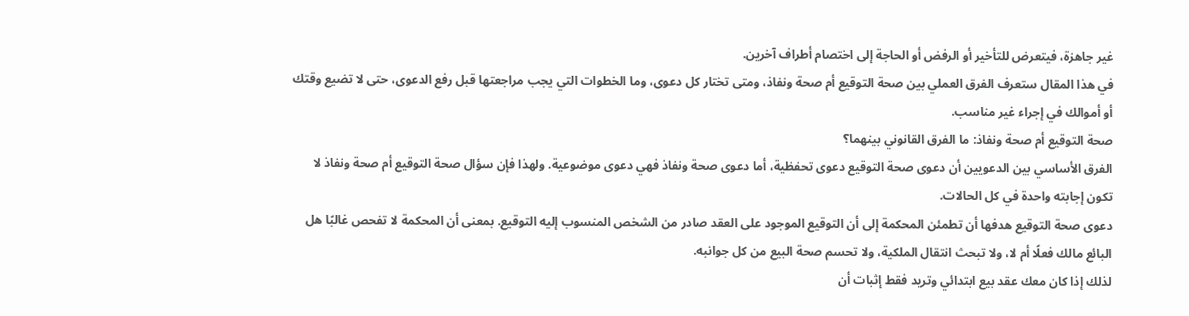غير جاهزة، فيتعرض للتأخير أو الرفض أو الحاجة إلى اختصام أطراف آخرين.
في هذا المقال ستعرف الفرق العملي بين صحة التوقيع أم صحة ونفاذ، ومتى تختار كل دعوى، وما الخطوات التي يجب مراجعتها قبل رفع الدعوى، حتى لا تضيع وقتك أو أموالك في إجراء غير مناسب.
صحة التوقيع أم صحة ونفاذ: ما الفرق القانوني بينهما؟
الفرق الأساسي بين الدعويين أن دعوى صحة التوقيع دعوى تحفظية، أما دعوى صحة ونفاذ فهي دعوى موضوعية. ولهذا فإن سؤال صحة التوقيع أم صحة ونفاذ لا تكون إجابته واحدة في كل الحالات.
دعوى صحة التوقيع هدفها أن تطمئن المحكمة إلى أن التوقيع الموجود على العقد صادر من الشخص المنسوب إليه التوقيع. بمعنى أن المحكمة لا تفحص غالبًا هل البائع مالك فعلًا أم لا، ولا تبحث انتقال الملكية، ولا تحسم صحة البيع من كل جوانبه.
لذلك إذا كان معك عقد بيع ابتدائي وتريد فقط إثبات أن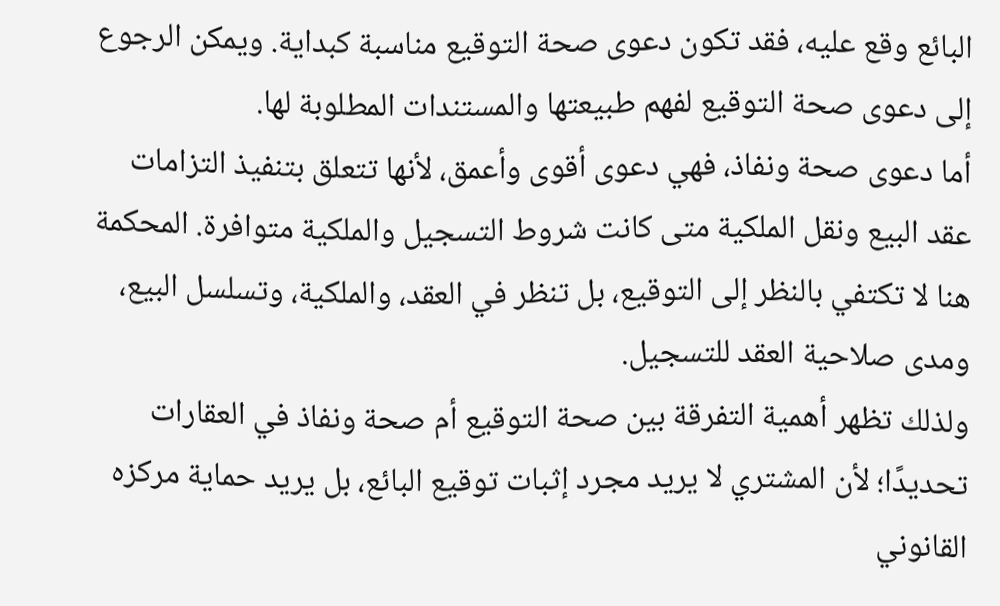البائع وقع عليه، فقد تكون دعوى صحة التوقيع مناسبة كبداية. ويمكن الرجوع إلى دعوى صحة التوقيع لفهم طبيعتها والمستندات المطلوبة لها.
أما دعوى صحة ونفاذ، فهي دعوى أقوى وأعمق، لأنها تتعلق بتنفيذ التزامات عقد البيع ونقل الملكية متى كانت شروط التسجيل والملكية متوافرة. المحكمة هنا لا تكتفي بالنظر إلى التوقيع، بل تنظر في العقد، والملكية، وتسلسل البيع، ومدى صلاحية العقد للتسجيل.
ولذلك تظهر أهمية التفرقة بين صحة التوقيع أم صحة ونفاذ في العقارات تحديدًا؛ لأن المشتري لا يريد مجرد إثبات توقيع البائع، بل يريد حماية مركزه القانوني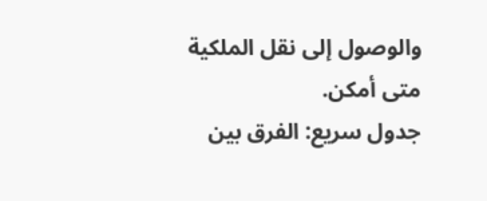والوصول إلى نقل الملكية متى أمكن.
جدول سريع: الفرق بين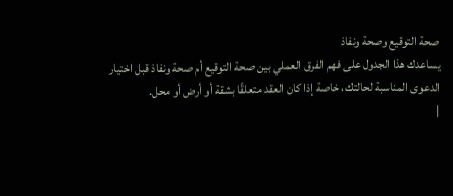صحة التوقيع وصحة ونفاذ
يساعدك هذا الجدول على فهم الفرق العملي بين صحة التوقيع أم صحة ونفاذ قبل اختيار الدعوى المناسبة لحالتك، خاصة إذا كان العقد متعلقًا بشقة أو أرض أو محل.
|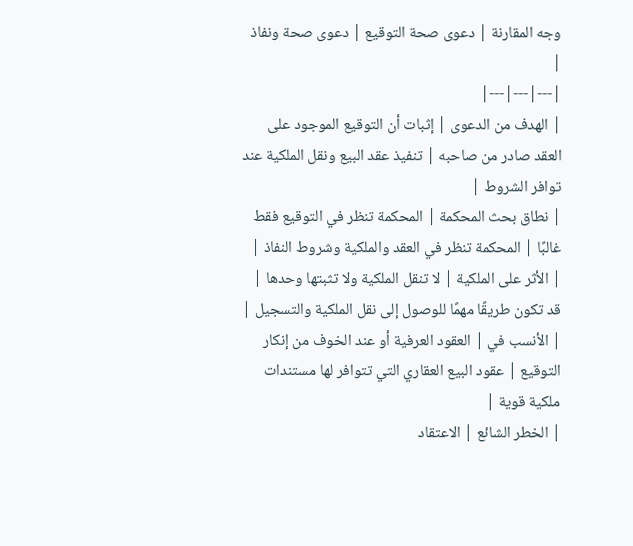وجه المقارنة | دعوى صحة التوقيع | دعوى صحة ونفاذ |
|---|---|---|
| الهدف من الدعوى | إثبات أن التوقيع الموجود على العقد صادر من صاحبه | تنفيذ عقد البيع ونقل الملكية عند توافر الشروط |
| نطاق بحث المحكمة | المحكمة تنظر في التوقيع فقط غالبًا | المحكمة تنظر في العقد والملكية وشروط النفاذ |
| الأثر على الملكية | لا تنقل الملكية ولا تثبتها وحدها | قد تكون طريقًا مهمًا للوصول إلى نقل الملكية والتسجيل |
| الأنسب في | العقود العرفية أو عند الخوف من إنكار التوقيع | عقود البيع العقاري التي تتوافر لها مستندات ملكية قوية |
| الخطر الشائع | الاعتقاد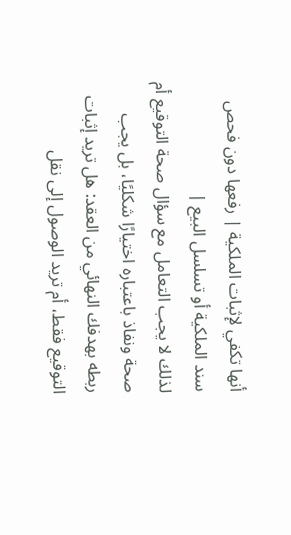أنها تكفي لإثبات الملكية | رفعها دون فحص سند الملكية أو تسلسل البيع |
لذلك لا يجب التعامل مع سؤال صحة التوقيع أم صحة ونفاذ باعتباره اختيارًا شكليًا، بل يجب ربطه بهدفك النهائي من العقد: هل تريد إثبات التوقيع فقط، أم تريد الوصول إلى نقل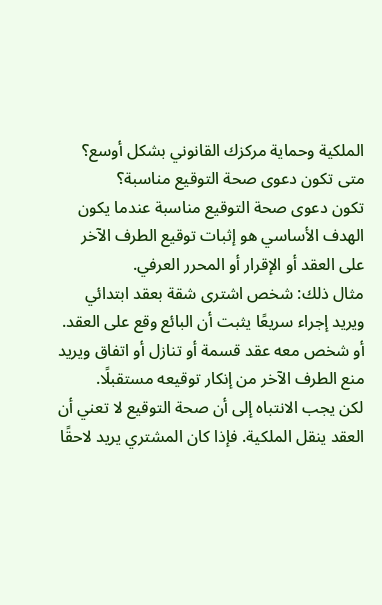الملكية وحماية مركزك القانوني بشكل أوسع؟
متى تكون دعوى صحة التوقيع مناسبة؟
تكون دعوى صحة التوقيع مناسبة عندما يكون الهدف الأساسي هو إثبات توقيع الطرف الآخر على العقد أو الإقرار أو المحرر العرفي.
مثال ذلك: شخص اشترى شقة بعقد ابتدائي ويريد إجراء سريعًا يثبت أن البائع وقع على العقد. أو شخص معه عقد قسمة أو تنازل أو اتفاق ويريد منع الطرف الآخر من إنكار توقيعه مستقبلًا.
لكن يجب الانتباه إلى أن صحة التوقيع لا تعني أن العقد ينقل الملكية. فإذا كان المشتري يريد لاحقًا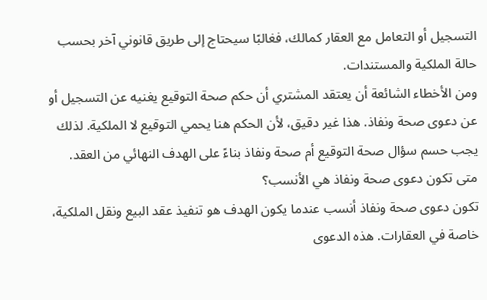التسجيل أو التعامل مع العقار كمالك، فغالبًا سيحتاج إلى طريق قانوني آخر بحسب حالة الملكية والمستندات.
ومن الأخطاء الشائعة أن يعتقد المشتري أن حكم صحة التوقيع يغنيه عن التسجيل أو عن دعوى صحة ونفاذ. هذا غير دقيق، لأن الحكم هنا يحمي التوقيع لا الملكية. لذلك يجب حسم سؤال صحة التوقيع أم صحة ونفاذ بناءً على الهدف النهائي من العقد.
متى تكون دعوى صحة ونفاذ هي الأنسب؟
تكون دعوى صحة ونفاذ أنسب عندما يكون الهدف هو تنفيذ عقد البيع ونقل الملكية، خاصة في العقارات. هذه الدعوى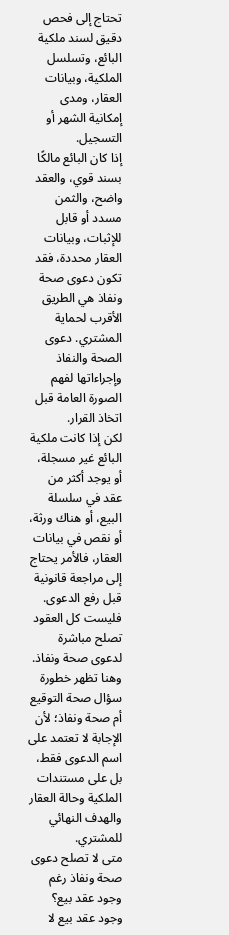تحتاج إلى فحص دقيق لسند ملكية البائع، وتسلسل الملكية، وبيانات العقار، ومدى إمكانية الشهر أو التسجيل.
إذا كان البائع مالكًا بسند قوي، والعقد واضح، والثمن مسدد أو قابل للإثبات، وبيانات العقار محددة، فقد تكون دعوى صحة ونفاذ هي الطريق الأقرب لحماية المشتري. دعوى الصحة والنفاذ وإجراءاتها لفهم الصورة العامة قبل اتخاذ القرار.
لكن إذا كانت ملكية البائع غير مسجلة، أو يوجد أكثر من عقد في سلسلة البيع، أو هناك ورثة، أو نقص في بيانات العقار، فالأمر يحتاج إلى مراجعة قانونية قبل رفع الدعوى. فليست كل العقود تصلح مباشرة لدعوى صحة ونفاذ.
وهنا تظهر خطورة سؤال صحة التوقيع أم صحة ونفاذ؛ لأن الإجابة لا تعتمد على اسم الدعوى فقط، بل على مستندات الملكية وحالة العقار والهدف النهائي للمشتري.
متى لا تصلح دعوى صحة ونفاذ رغم وجود عقد بيع؟
وجود عقد بيع لا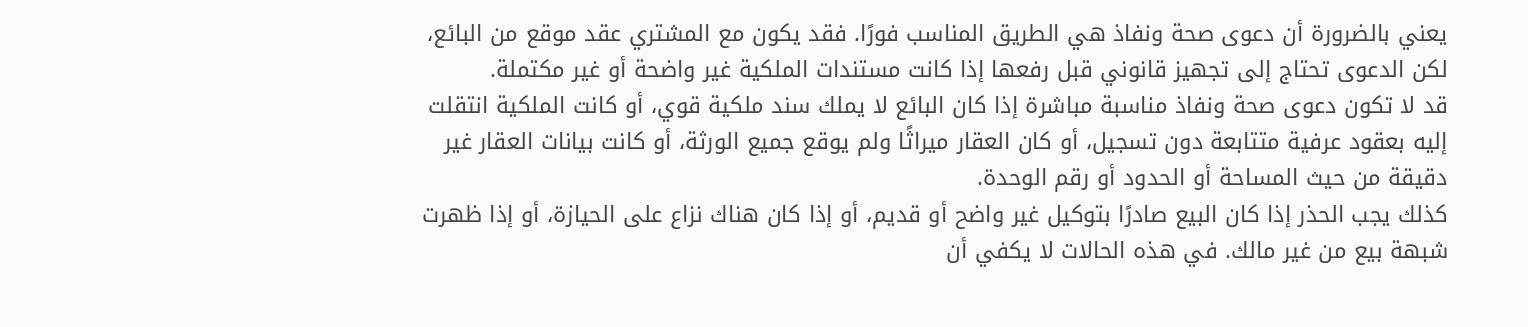يعني بالضرورة أن دعوى صحة ونفاذ هي الطريق المناسب فورًا. فقد يكون مع المشتري عقد موقع من البائع، لكن الدعوى تحتاج إلى تجهيز قانوني قبل رفعها إذا كانت مستندات الملكية غير واضحة أو غير مكتملة.
قد لا تكون دعوى صحة ونفاذ مناسبة مباشرة إذا كان البائع لا يملك سند ملكية قوي، أو كانت الملكية انتقلت إليه بعقود عرفية متتابعة دون تسجيل، أو كان العقار ميراثًا ولم يوقع جميع الورثة، أو كانت بيانات العقار غير دقيقة من حيث المساحة أو الحدود أو رقم الوحدة.
كذلك يجب الحذر إذا كان البيع صادرًا بتوكيل غير واضح أو قديم، أو إذا كان هناك نزاع على الحيازة، أو إذا ظهرت شبهة بيع من غير مالك. في هذه الحالات لا يكفي أن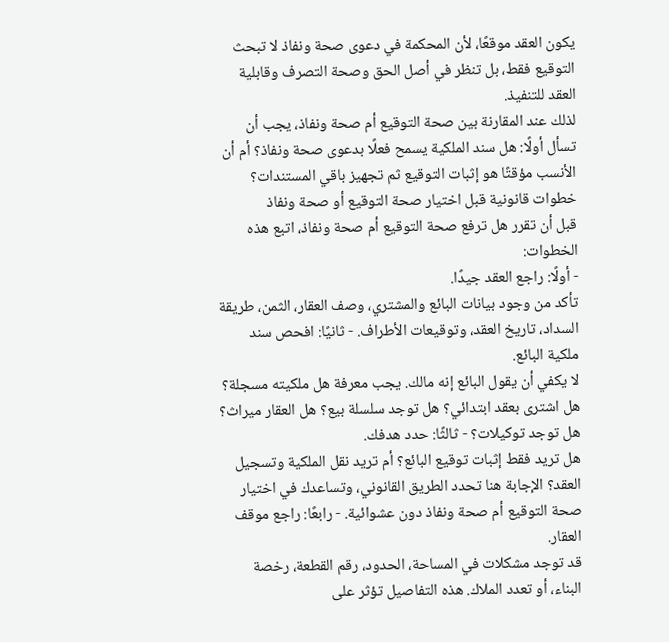يكون العقد موقعًا، لأن المحكمة في دعوى صحة ونفاذ لا تبحث التوقيع فقط، بل تنظر في أصل الحق وصحة التصرف وقابلية العقد للتنفيذ.
لذلك عند المقارنة بين صحة التوقيع أم صحة ونفاذ، يجب أن تسأل أولًا: هل سند الملكية يسمح فعلًا بدعوى صحة ونفاذ؟ أم أن الأنسب مؤقتًا هو إثبات التوقيع ثم تجهيز باقي المستندات؟
خطوات قانونية قبل اختيار صحة التوقيع أو صحة ونفاذ
قبل أن تقرر هل ترفع صحة التوقيع أم صحة ونفاذ، اتبع هذه الخطوات:
- أولًا: راجع العقد جيدًا.
تأكد من وجود بيانات البائع والمشتري، وصف العقار، الثمن، طريقة السداد، تاريخ العقد، وتوقيعات الأطراف. - ثانيًا: افحص سند ملكية البائع.
لا يكفي أن يقول البائع إنه مالك. يجب معرفة هل ملكيته مسجلة؟ هل اشترى بعقد ابتدائي؟ هل توجد سلسلة بيع؟ هل العقار ميراث؟ هل توجد توكيلات؟ - ثالثًا: حدد هدفك.
هل تريد فقط إثبات توقيع البائع؟ أم تريد نقل الملكية وتسجيل العقد؟ الإجابة هنا تحدد الطريق القانوني، وتساعدك في اختيار صحة التوقيع أم صحة ونفاذ دون عشوائية. - رابعًا: راجع موقف العقار.
قد توجد مشكلات في المساحة، الحدود، رقم القطعة، رخصة البناء، أو تعدد الملاك. هذه التفاصيل تؤثر على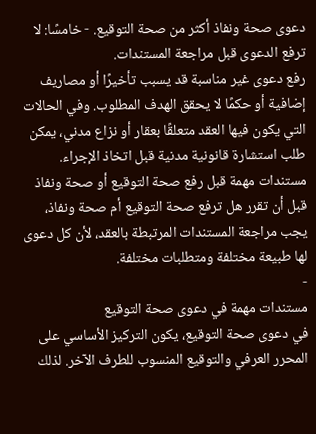دعوى صحة ونفاذ أكثر من صحة التوقيع. - خامسًا: لا ترفع الدعوى قبل مراجعة المستندات.
رفع دعوى غير مناسبة قد يسبب تأخيرًا أو مصاريف إضافية أو حكمًا لا يحقق الهدف المطلوب. وفي الحالات التي يكون فيها العقد متعلقًا بعقار أو نزاع مدني، يمكن طلب استشارة قانونية مدنية قبل اتخاذ الإجراء.
مستندات مهمة قبل رفع صحة التوقيع أو صحة ونفاذ
قبل أن تقرر هل ترفع صحة التوقيع أم صحة ونفاذ، يجب مراجعة المستندات المرتبطة بالعقد، لأن كل دعوى لها طبيعة مختلفة ومتطلبات مختلفة.
-
مستندات مهمة في دعوى صحة التوقيع
في دعوى صحة التوقيع، يكون التركيز الأساسي على المحرر العرفي والتوقيع المنسوب للطرف الآخر. لذلك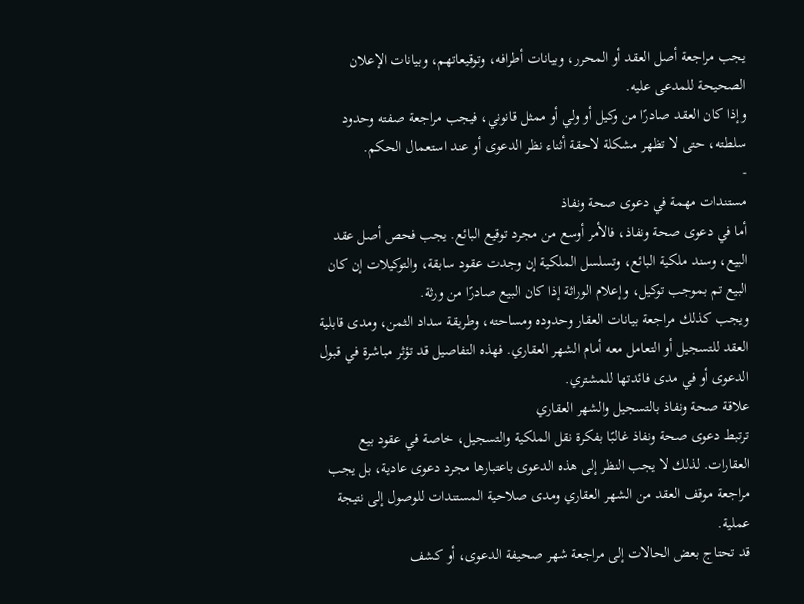يجب مراجعة أصل العقد أو المحرر، وبيانات أطرافه، وتوقيعاتهم، وبيانات الإعلان الصحيحة للمدعى عليه.
وإذا كان العقد صادرًا من وكيل أو ولي أو ممثل قانوني، فيجب مراجعة صفته وحدود سلطته، حتى لا تظهر مشكلة لاحقة أثناء نظر الدعوى أو عند استعمال الحكم.
-
مستندات مهمة في دعوى صحة ونفاذ
أما في دعوى صحة ونفاذ، فالأمر أوسع من مجرد توقيع البائع. يجب فحص أصل عقد البيع، وسند ملكية البائع، وتسلسل الملكية إن وجدت عقود سابقة، والتوكيلات إن كان البيع تم بموجب توكيل، وإعلام الوراثة إذا كان البيع صادرًا من ورثة.
ويجب كذلك مراجعة بيانات العقار وحدوده ومساحته، وطريقة سداد الثمن، ومدى قابلية العقد للتسجيل أو التعامل معه أمام الشهر العقاري. فهذه التفاصيل قد تؤثر مباشرة في قبول الدعوى أو في مدى فائدتها للمشتري.
علاقة صحة ونفاذ بالتسجيل والشهر العقاري
ترتبط دعوى صحة ونفاذ غالبًا بفكرة نقل الملكية والتسجيل، خاصة في عقود بيع العقارات. لذلك لا يجب النظر إلى هذه الدعوى باعتبارها مجرد دعوى عادية، بل يجب مراجعة موقف العقد من الشهر العقاري ومدى صلاحية المستندات للوصول إلى نتيجة عملية.
قد تحتاج بعض الحالات إلى مراجعة شهر صحيفة الدعوى، أو كشف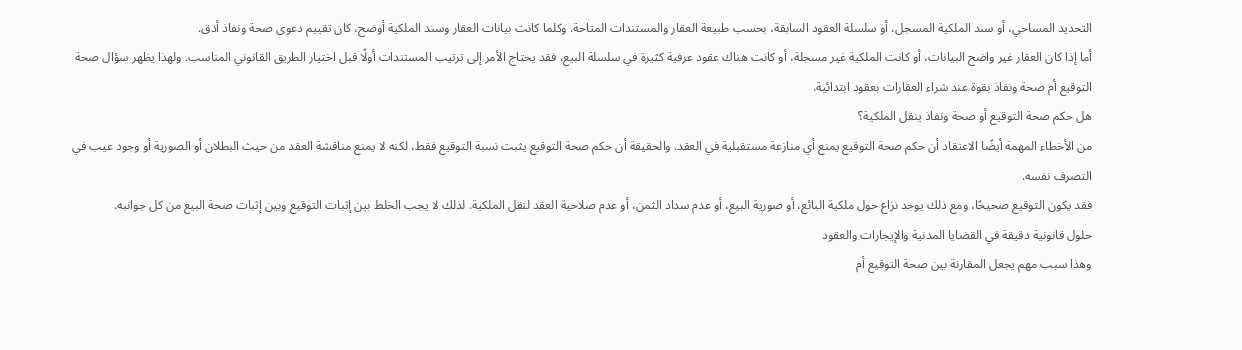التحديد المساحي، أو سند الملكية المسجل، أو سلسلة العقود السابقة، بحسب طبيعة العقار والمستندات المتاحة. وكلما كانت بيانات العقار وسند الملكية أوضح، كان تقييم دعوى صحة ونفاذ أدق.
أما إذا كان العقار غير واضح البيانات، أو كانت الملكية غير مسجلة، أو كانت هناك عقود عرفية كثيرة في سلسلة البيع، فقد يحتاج الأمر إلى ترتيب المستندات أولًا قبل اختيار الطريق القانوني المناسب. ولهذا يظهر سؤال صحة التوقيع أم صحة ونفاذ بقوة عند شراء العقارات بعقود ابتدائية.
هل حكم صحة التوقيع أو صحة ونفاذ ينقل الملكية؟
من الأخطاء المهمة أيضًا الاعتقاد أن حكم صحة التوقيع يمنع أي منازعة مستقبلية في العقد. والحقيقة أن حكم صحة التوقيع يثبت نسبة التوقيع فقط، لكنه لا يمنع مناقشة العقد من حيث البطلان أو الصورية أو وجود عيب في التصرف نفسه.
فقد يكون التوقيع صحيحًا، ومع ذلك يوجد نزاع حول ملكية البائع، أو صورية البيع، أو عدم سداد الثمن، أو عدم صلاحية العقد لنقل الملكية. لذلك لا يجب الخلط بين إثبات التوقيع وبين إثبات صحة البيع من كل جوانبه.
حلول قانونية دقيقة في القضايا المدنية والإيجارات والعقود
وهذا سبب مهم يجعل المقارنة بين صحة التوقيع أم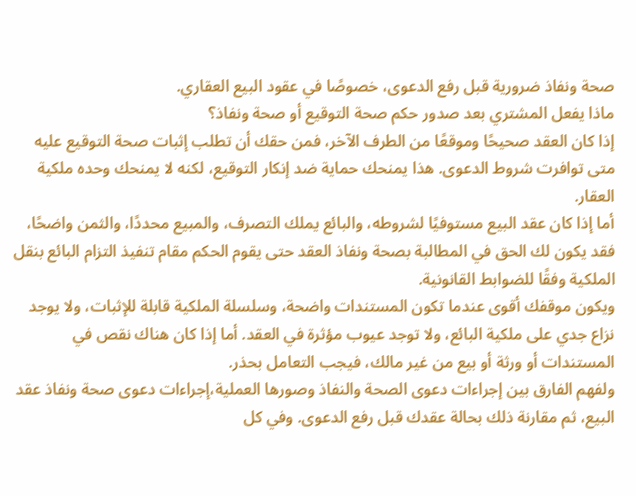صحة ونفاذ ضرورية قبل رفع الدعوى، خصوصًا في عقود البيع العقاري.
ماذا يفعل المشتري بعد صدور حكم صحة التوقيع أو صحة ونفاذ؟
إذا كان العقد صحيحًا وموقعًا من الطرف الآخر، فمن حقك أن تطلب إثبات صحة التوقيع عليه متى توافرت شروط الدعوى. هذا يمنحك حماية ضد إنكار التوقيع، لكنه لا يمنحك وحده ملكية العقار.
أما إذا كان عقد البيع مستوفيًا لشروطه، والبائع يملك التصرف، والمبيع محددًا، والثمن واضحًا، فقد يكون لك الحق في المطالبة بصحة ونفاذ العقد حتى يقوم الحكم مقام تنفيذ التزام البائع بنقل الملكية وفقًا للضوابط القانونية.
ويكون موقفك أقوى عندما تكون المستندات واضحة، وسلسلة الملكية قابلة للإثبات، ولا يوجد نزاع جدي على ملكية البائع، ولا توجد عيوب مؤثرة في العقد. أما إذا كان هناك نقص في المستندات أو ورثة أو بيع من غير مالك، فيجب التعامل بحذر.
ولفهم الفارق بين إجراءات دعوى الصحة والنفاذ وصورها العملية،إجراءات دعوى صحة ونفاذ عقد البيع، ثم مقارنة ذلك بحالة عقدك قبل رفع الدعوى. وفي كل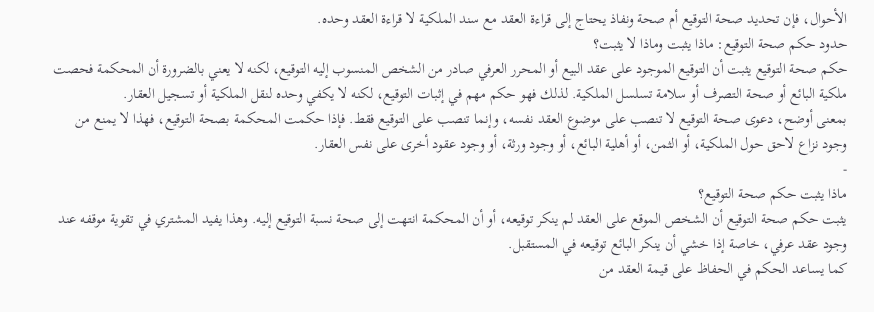الأحوال، فإن تحديد صحة التوقيع أم صحة ونفاذ يحتاج إلى قراءة العقد مع سند الملكية لا قراءة العقد وحده.
حدود حكم صحة التوقيع: ماذا يثبت وماذا لا يثبت؟
حكم صحة التوقيع يثبت أن التوقيع الموجود على عقد البيع أو المحرر العرفي صادر من الشخص المنسوب إليه التوقيع، لكنه لا يعني بالضرورة أن المحكمة فحصت ملكية البائع أو صحة التصرف أو سلامة تسلسل الملكية. لذلك فهو حكم مهم في إثبات التوقيع، لكنه لا يكفي وحده لنقل الملكية أو تسجيل العقار.
بمعنى أوضح، دعوى صحة التوقيع لا تنصب على موضوع العقد نفسه، وإنما تنصب على التوقيع فقط. فإذا حكمت المحكمة بصحة التوقيع، فهذا لا يمنع من وجود نزاع لاحق حول الملكية، أو الثمن، أو أهلية البائع، أو وجود ورثة، أو وجود عقود أخرى على نفس العقار.
-
ماذا يثبت حكم صحة التوقيع؟
يثبت حكم صحة التوقيع أن الشخص الموقع على العقد لم ينكر توقيعه، أو أن المحكمة انتهت إلى صحة نسبة التوقيع إليه. وهذا يفيد المشتري في تقوية موقفه عند وجود عقد عرفي، خاصة إذا خشي أن ينكر البائع توقيعه في المستقبل.
كما يساعد الحكم في الحفاظ على قيمة العقد من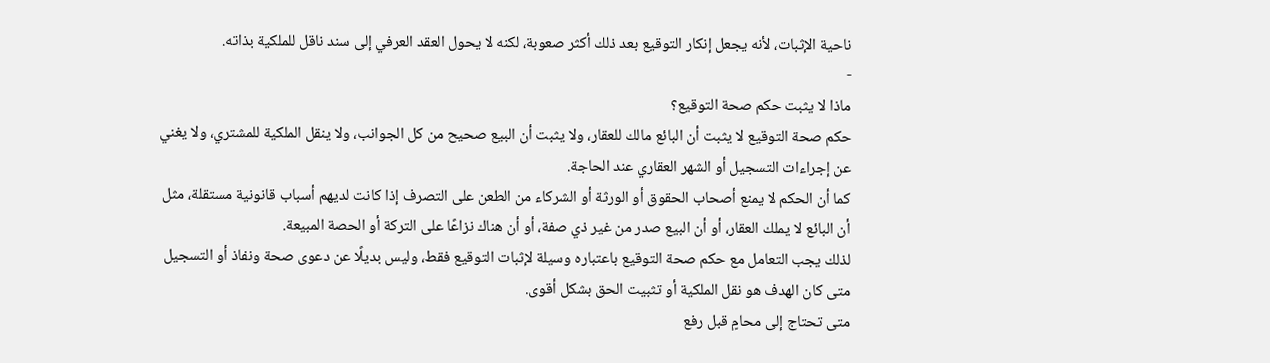ناحية الإثبات، لأنه يجعل إنكار التوقيع بعد ذلك أكثر صعوبة، لكنه لا يحول العقد العرفي إلى سند ناقل للملكية بذاته.
-
ماذا لا يثبت حكم صحة التوقيع؟
حكم صحة التوقيع لا يثبت أن البائع مالك للعقار، ولا يثبت أن البيع صحيح من كل الجوانب، ولا ينقل الملكية للمشتري، ولا يغني عن إجراءات التسجيل أو الشهر العقاري عند الحاجة.
كما أن الحكم لا يمنع أصحاب الحقوق أو الورثة أو الشركاء من الطعن على التصرف إذا كانت لديهم أسباب قانونية مستقلة، مثل أن البائع لا يملك العقار، أو أن البيع صدر من غير ذي صفة، أو أن هناك نزاعًا على التركة أو الحصة المبيعة.
لذلك يجب التعامل مع حكم صحة التوقيع باعتباره وسيلة لإثبات التوقيع فقط، وليس بديلًا عن دعوى صحة ونفاذ أو التسجيل متى كان الهدف هو نقل الملكية أو تثبيت الحق بشكل أقوى.
متى تحتاج إلى محامٍ قبل رفع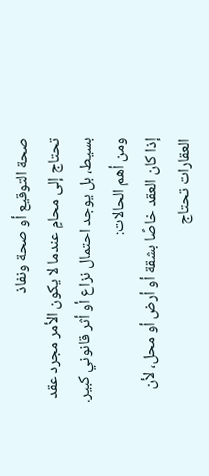صحة التوقيع أو صحة ونفاذ
تحتاج إلى محامٍ عندما لا يكون الأمر مجرد عقد بسيط، بل يوجد احتمال نزاع أو أثر قانوني كبير. ومن أهم الحالات:
إذا كان العقد خاصًا بشقة أو أرض أو محل، لأن العقارات تحتاج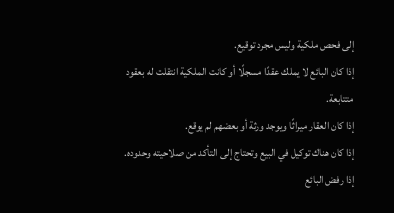إلى فحص ملكية وليس مجرد توقيع.
إذا كان البائع لا يملك عقدًا مسجلًا أو كانت الملكية انتقلت له بعقود متتابعة.
إذا كان العقار ميراثًا ويوجد ورثة أو بعضهم لم يوقع.
إذا كان هناك توكيل في البيع وتحتاج إلى التأكد من صلاحيته وحدوده.
إذا رفض البائع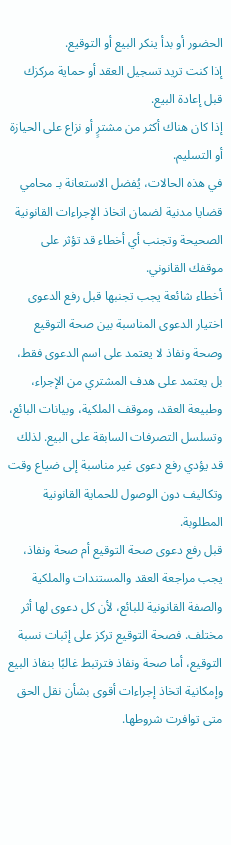الحضور أو بدأ ينكر البيع أو التوقيع.
إذا كنت تريد تسجيل العقد أو حماية مركزك قبل إعادة البيع.
إذا كان هناك أكثر من مشترٍ أو نزاع على الحيازة أو التسليم.
في هذه الحالات، يُفضل الاستعانة بـ محامي قضايا مدنية لضمان اتخاذ الإجراءات القانونية الصحيحة وتجنب أي أخطاء قد تؤثر على موقفك القانوني.
أخطاء شائعة يجب تجنبها قبل رفع الدعوى
اختيار الدعوى المناسبة بين صحة التوقيع وصحة ونفاذ لا يعتمد على اسم الدعوى فقط، بل يعتمد على هدف المشتري من الإجراء، وطبيعة العقد، وموقف الملكية، وبيانات البائع، وتسلسل التصرفات السابقة على البيع. لذلك قد يؤدي رفع دعوى غير مناسبة إلى ضياع وقت وتكاليف دون الوصول للحماية القانونية المطلوبة.
قبل رفع دعوى صحة التوقيع أم صحة ونفاذ، يجب مراجعة العقد والمستندات والملكية والصفة القانونية للبائع، لأن كل دعوى لها أثر مختلف. فصحة التوقيع تركز على إثبات نسبة التوقيع، أما صحة ونفاذ فترتبط غالبًا بنفاذ البيع وإمكانية اتخاذ إجراءات أقوى بشأن نقل الحق متى توافرت شروطها.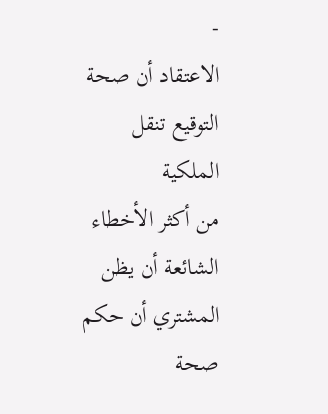-
الاعتقاد أن صحة التوقيع تنقل الملكية
من أكثر الأخطاء الشائعة أن يظن المشتري أن حكم صحة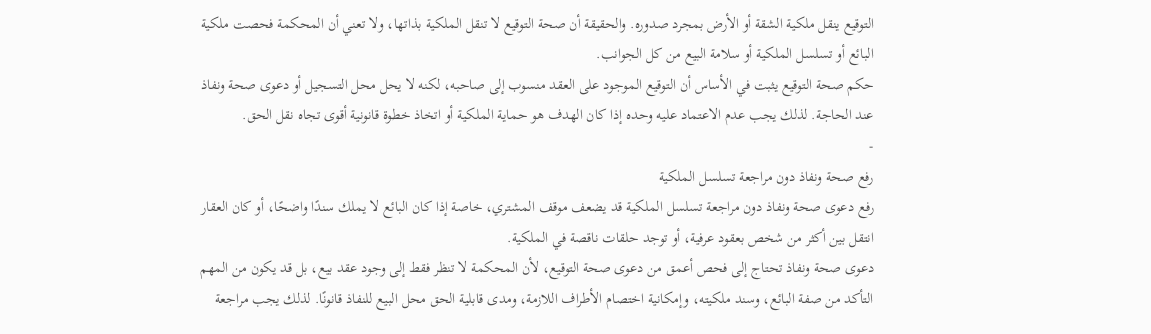التوقيع ينقل ملكية الشقة أو الأرض بمجرد صدوره. والحقيقة أن صحة التوقيع لا تنقل الملكية بذاتها، ولا تعني أن المحكمة فحصت ملكية البائع أو تسلسل الملكية أو سلامة البيع من كل الجوانب.
حكم صحة التوقيع يثبت في الأساس أن التوقيع الموجود على العقد منسوب إلى صاحبه، لكنه لا يحل محل التسجيل أو دعوى صحة ونفاذ عند الحاجة. لذلك يجب عدم الاعتماد عليه وحده إذا كان الهدف هو حماية الملكية أو اتخاذ خطوة قانونية أقوى تجاه نقل الحق.
-
رفع صحة ونفاذ دون مراجعة تسلسل الملكية
رفع دعوى صحة ونفاذ دون مراجعة تسلسل الملكية قد يضعف موقف المشتري، خاصة إذا كان البائع لا يملك سندًا واضحًا، أو كان العقار انتقل بين أكثر من شخص بعقود عرفية، أو توجد حلقات ناقصة في الملكية.
دعوى صحة ونفاذ تحتاج إلى فحص أعمق من دعوى صحة التوقيع، لأن المحكمة لا تنظر فقط إلى وجود عقد بيع، بل قد يكون من المهم التأكد من صفة البائع، وسند ملكيته، وإمكانية اختصام الأطراف اللازمة، ومدى قابلية الحق محل البيع للنفاذ قانونًا. لذلك يجب مراجعة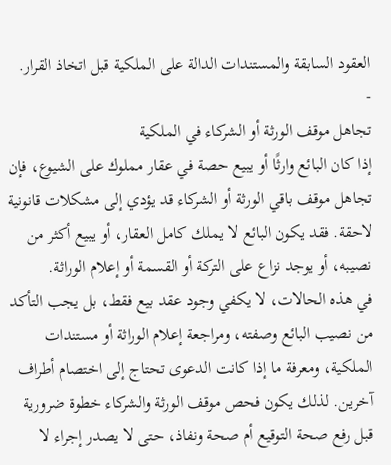العقود السابقة والمستندات الدالة على الملكية قبل اتخاذ القرار.
-
تجاهل موقف الورثة أو الشركاء في الملكية
إذا كان البائع وارثًا أو يبيع حصة في عقار مملوك على الشيوع، فإن تجاهل موقف باقي الورثة أو الشركاء قد يؤدي إلى مشكلات قانونية لاحقة. فقد يكون البائع لا يملك كامل العقار، أو يبيع أكثر من نصيبه، أو يوجد نزاع على التركة أو القسمة أو إعلام الوراثة.
في هذه الحالات، لا يكفي وجود عقد بيع فقط، بل يجب التأكد من نصيب البائع وصفته، ومراجعة إعلام الوراثة أو مستندات الملكية، ومعرفة ما إذا كانت الدعوى تحتاج إلى اختصام أطراف آخرين. لذلك يكون فحص موقف الورثة والشركاء خطوة ضرورية قبل رفع صحة التوقيع أم صحة ونفاذ، حتى لا يصدر إجراء لا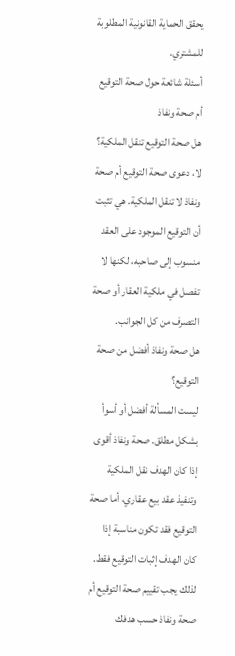يحقق الحماية القانونية المطلوبة للمشتري.
أسئلة شائعة حول صحة التوقيع أم صحة ونفاذ
هل صحة التوقيع تنقل الملكية؟
لا، دعوى صحة التوقيع أم صحة ونفاذ لا تنقل الملكية. هي تثبت أن التوقيع الموجود على العقد منسوب إلى صاحبه، لكنها لا تفصل في ملكية العقار أو صحة التصرف من كل الجوانب.
هل صحة ونفاذ أفضل من صحة التوقيع؟
ليست المسألة أفضل أو أسوأ بشكل مطلق. صحة ونفاذ أقوى إذا كان الهدف نقل الملكية وتنفيذ عقد بيع عقاري، أما صحة التوقيع فقد تكون مناسبة إذا كان الهدف إثبات التوقيع فقط. لذلك يجب تقييم صحة التوقيع أم صحة ونفاذ حسب هدفك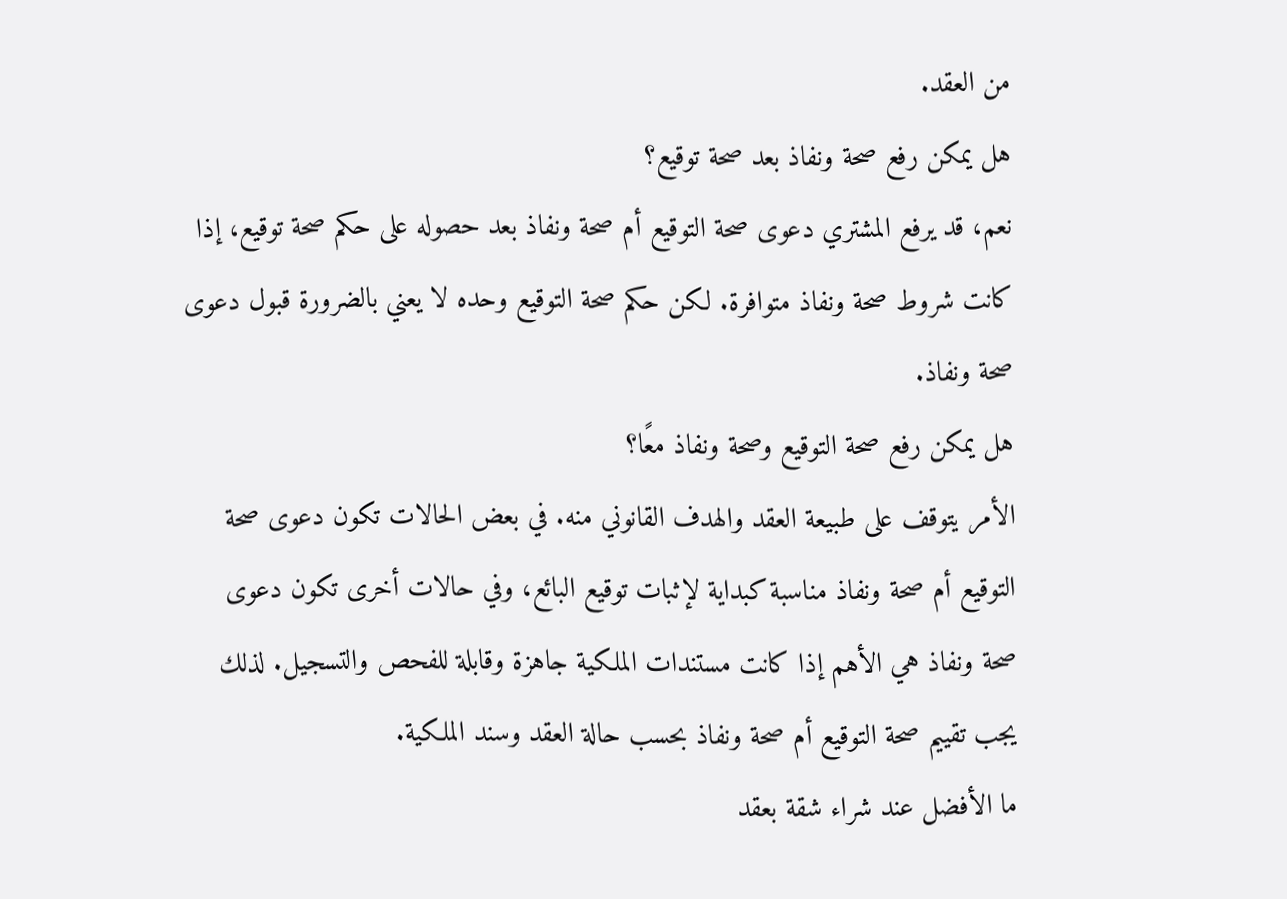من العقد.
هل يمكن رفع صحة ونفاذ بعد صحة توقيع؟
نعم، قد يرفع المشتري دعوى صحة التوقيع أم صحة ونفاذ بعد حصوله على حكم صحة توقيع، إذا كانت شروط صحة ونفاذ متوافرة. لكن حكم صحة التوقيع وحده لا يعني بالضرورة قبول دعوى صحة ونفاذ.
هل يمكن رفع صحة التوقيع وصحة ونفاذ معًا؟
الأمر يتوقف على طبيعة العقد والهدف القانوني منه. في بعض الحالات تكون دعوى صحة التوقيع أم صحة ونفاذ مناسبة كبداية لإثبات توقيع البائع، وفي حالات أخرى تكون دعوى صحة ونفاذ هي الأهم إذا كانت مستندات الملكية جاهزة وقابلة للفحص والتسجيل. لذلك يجب تقييم صحة التوقيع أم صحة ونفاذ بحسب حالة العقد وسند الملكية.
ما الأفضل عند شراء شقة بعقد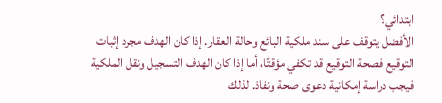ابتدائي؟
الأفضل يتوقف على سند ملكية البائع وحالة العقار. إذا كان الهدف مجرد إثبات التوقيع فصحة التوقيع قد تكفي مؤقتًا، أما إذا كان الهدف التسجيل ونقل الملكية فيجب دراسة إمكانية دعوى صحة ونفاذ. لذلك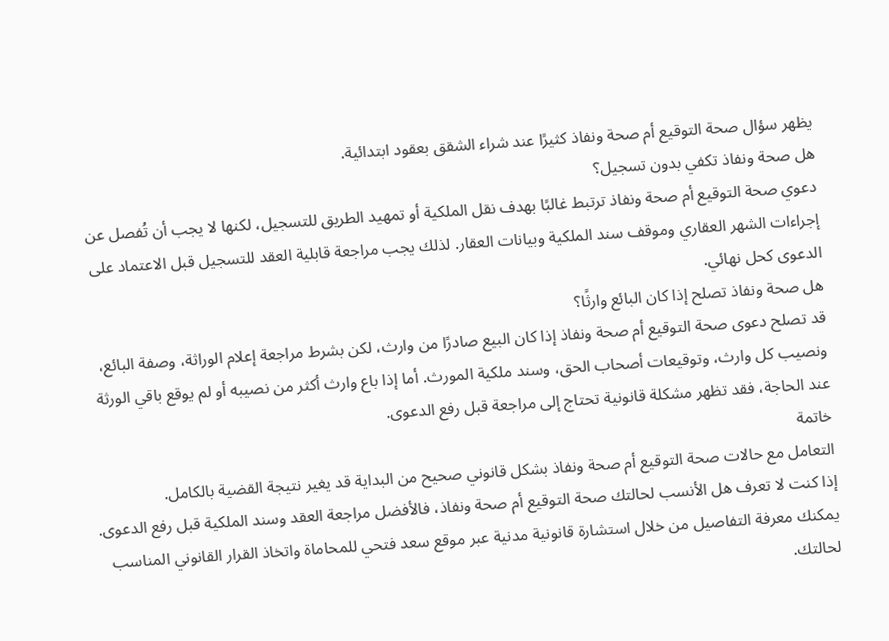يظهر سؤال صحة التوقيع أم صحة ونفاذ كثيرًا عند شراء الشقق بعقود ابتدائية.
هل صحة ونفاذ تكفي بدون تسجيل؟
دعوي صحة التوقيع أم صحة ونفاذ ترتبط غالبًا بهدف نقل الملكية أو تمهيد الطريق للتسجيل، لكنها لا يجب أن تُفصل عن إجراءات الشهر العقاري وموقف سند الملكية وبيانات العقار. لذلك يجب مراجعة قابلية العقد للتسجيل قبل الاعتماد على الدعوى كحل نهائي.
هل صحة ونفاذ تصلح إذا كان البائع وارثًا؟
قد تصلح دعوى صحة التوقيع أم صحة ونفاذ إذا كان البيع صادرًا من وارث، لكن بشرط مراجعة إعلام الوراثة، وصفة البائع، ونصيب كل وارث، وتوقيعات أصحاب الحق، وسند ملكية المورث. أما إذا باع وارث أكثر من نصيبه أو لم يوقع باقي الورثة عند الحاجة، فقد تظهر مشكلة قانونية تحتاج إلى مراجعة قبل رفع الدعوى.
خاتمة
التعامل مع حالات صحة التوقيع أم صحة ونفاذ بشكل قانوني صحيح من البداية قد يغير نتيجة القضية بالكامل.
إذا كنت لا تعرف هل الأنسب لحالتك صحة التوقيع أم صحة ونفاذ، فالأفضل مراجعة العقد وسند الملكية قبل رفع الدعوى. يمكنك معرفة التفاصيل من خلال استشارة قانونية مدنية عبر موقع سعد فتحي للمحاماة واتخاذ القرار القانوني المناسب لحالتك.